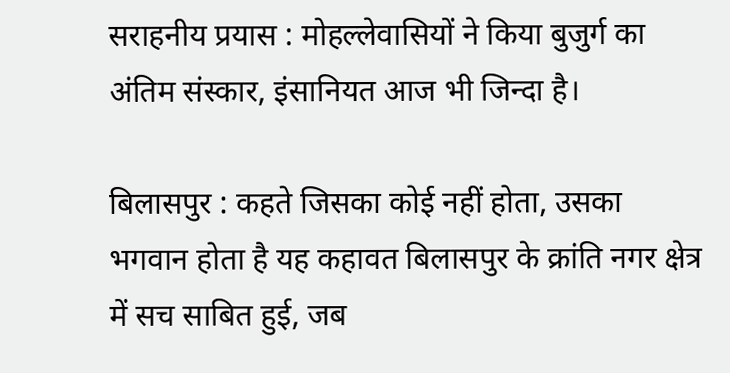सराहनीय प्रयास : मोहल्लेवासियों ने किया बुजुर्ग का अंतिम संस्कार, इंसानियत आज भी जिन्दा है।

बिलासपुर : कहते जिसका कोई नहीं होता, उसका भगवान होता है यह कहावत बिलासपुर के क्रांति नगर क्षेत्र में सच साबित हुई, जब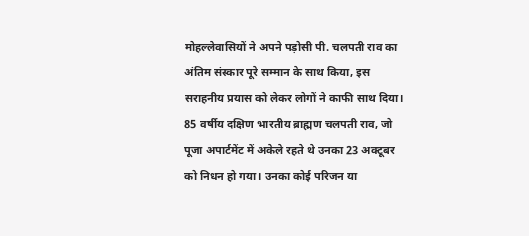मोहल्लेवासियों ने अपने पड़ोसी पी. चलपती राव का अंतिम संस्कार पूरे सम्मान के साथ किया, इस सराहनीय प्रयास को लेकर लोगों ने काफी साथ दिया। 85 वर्षीय दक्षिण भारतीय ब्राह्मण चलपती राव, जो पूजा अपार्टमेंट में अकेले रहते थे उनका 23 अक्टूबर को निधन हो गया। उनका कोई परिजन या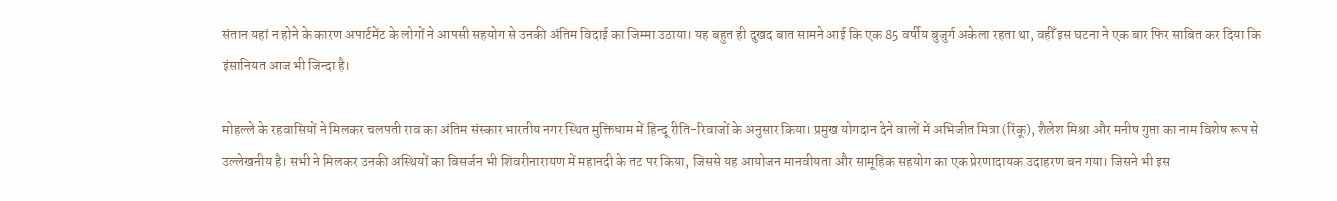संतान यहां न होने के कारण अपार्टमेंट के लोगों ने आपसी सहयोग से उनकी अंतिम विदाई का जिम्मा उठाया। यह बहुत ही दुखद बात सामने आई कि एक 85 वर्षीय बुजुर्ग अकेला रहता था, वहीँ इस घटना ने एक बार फिर साबित कर दिया कि इंसानियत आज भी जिन्दा है।

मोहल्ले के रहवासियों ने मिलकर चलपती राव का अंतिम संस्कार भारतीय नगर स्थित मुक्तिधाम में हिन्दू रीति-रिवाजों के अनुसार किया। प्रमुख योगदान देने वालों में अभिजीत मित्रा (रिंकू), शैलेश मिश्रा और मनीष गुप्ता का नाम विशेष रूप से उल्लेखनीय है। सभी ने मिलकर उनकी अस्थियों का विसर्जन भी शिवरीनारायण में महानदी के तट पर किया, जिससे यह आयोजन मानवीयता और सामूहिक सहयोग का एक प्रेरणादायक उदाहरण बन गया। जिसने भी इस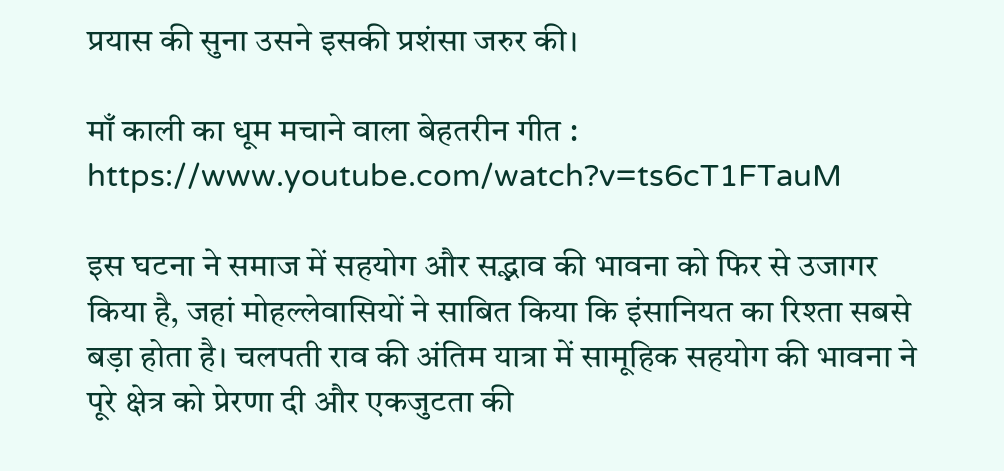प्रयास की सुना उसने इसकी प्रशंसा जरुर की।

माँ काली का धूम मचाने वाला बेहतरीन गीत : https://www.youtube.com/watch?v=ts6cT1FTauM

इस घटना ने समाज में सहयोग और सद्भाव की भावना को फिर से उजागर किया है, जहां मोहल्लेवासियों ने साबित किया कि इंसानियत का रिश्ता सबसे बड़ा होता है। चलपती राव की अंतिम यात्रा में सामूहिक सहयोग की भावना ने पूरे क्षेत्र को प्रेरणा दी और एकजुटता की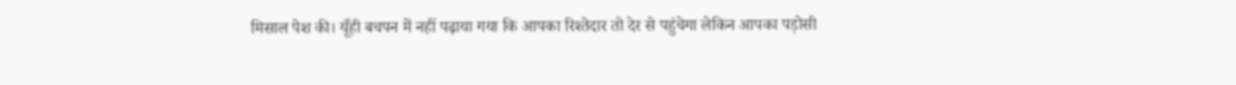मिसाल पेश की। यूँही बचपन में नहीं पढ़ाया गया कि आपका रिश्तेदार तो देर से पहुंचेगा लेकिन आपका पड़ोसी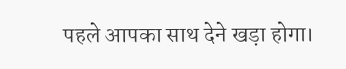पहले आपका साथ देने खड़ा होगा।